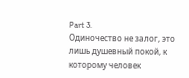Part 3.
Одиночество не залог, это лишь душевный покой, к которому человек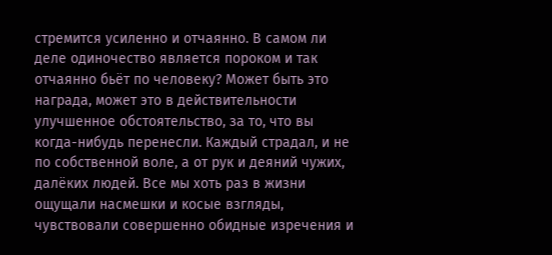стремится усиленно и отчаянно. В самом ли деле одиночество является пороком и так отчаянно бьёт по человеку? Может быть это награда, может это в действительности улучшенное обстоятельство, за то, что вы когда-нибудь перенесли. Каждый страдал, и не по собственной воле, а от рук и деяний чужих, далёких людей. Все мы хоть раз в жизни ощущали насмешки и косые взгляды, чувствовали совершенно обидные изречения и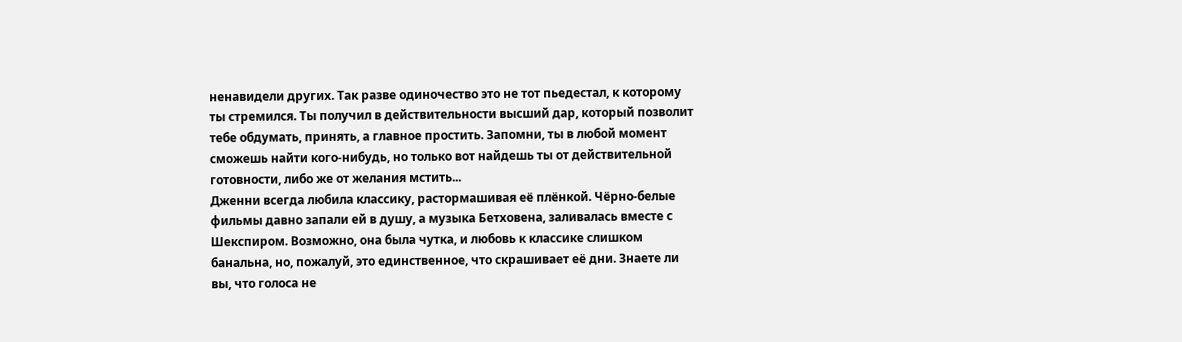ненавидели других. Так разве одиночество это не тот пьедестал, к которому ты стремился. Ты получил в действительности высший дар, который позволит тебе обдумать, принять, а главное простить. Запомни, ты в любой момент сможешь найти кого-нибудь, но только вот найдешь ты от действительной готовности, либо же от желания мстить...
Дженни всегда любила классику, растормашивая её плёнкой. Чёрно-белые фильмы давно запали ей в душу, а музыка Бетховена, заливалась вместе с Шекспиром. Возможно, она была чутка, и любовь к классике слишком банальна, но, пожалуй, это единственное, что скрашивает её дни. Знаете ли вы, что голоса не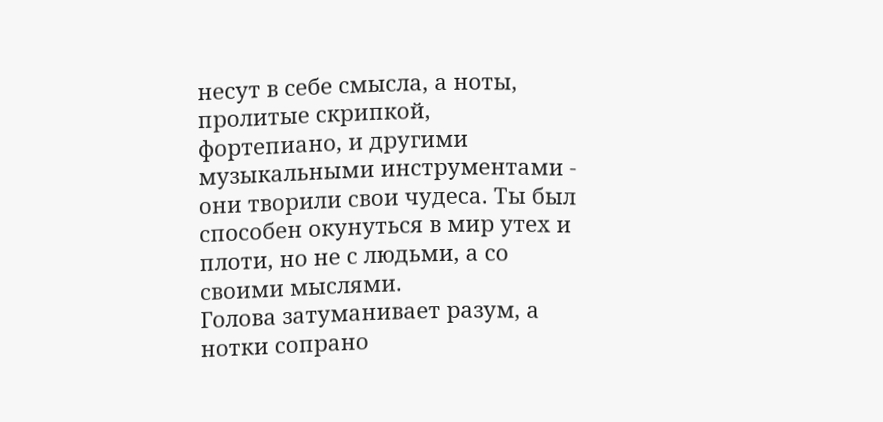несут в себе смысла, а ноты, пролитые скрипкой, фортепиано, и другими музыкальными инструментами - они творили свои чудеса. Ты был способен окунуться в мир утех и плоти, но не с людьми, а со своими мыслями.
Голова затуманивает разум, а нотки сопрано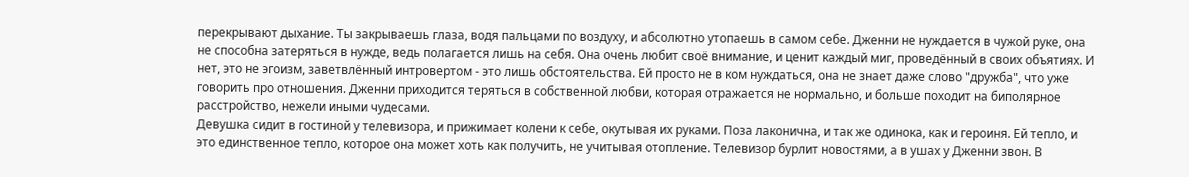перекрывают дыхание. Ты закрываешь глаза, водя пальцами по воздуху, и абсолютно утопаешь в самом себе. Дженни не нуждается в чужой руке, она не способна затеряться в нужде, ведь полагается лишь на себя. Она очень любит своё внимание, и ценит каждый миг, проведённый в своих объятиях. И нет, это не эгоизм, заветвлённый интровертом - это лишь обстоятельства. Ей просто не в ком нуждаться, она не знает даже слово "дружба", что уже говорить про отношения. Дженни приходится теряться в собственной любви, которая отражается не нормально, и больше походит на биполярное расстройство, нежели иными чудесами.
Девушка сидит в гостиной у телевизора, и прижимает колени к себе, окутывая их руками. Поза лаконична, и так же одинока, как и героиня. Ей тепло, и это единственное тепло, которое она может хоть как получить, не учитывая отопление. Телевизор бурлит новостями, а в ушах у Дженни звон. В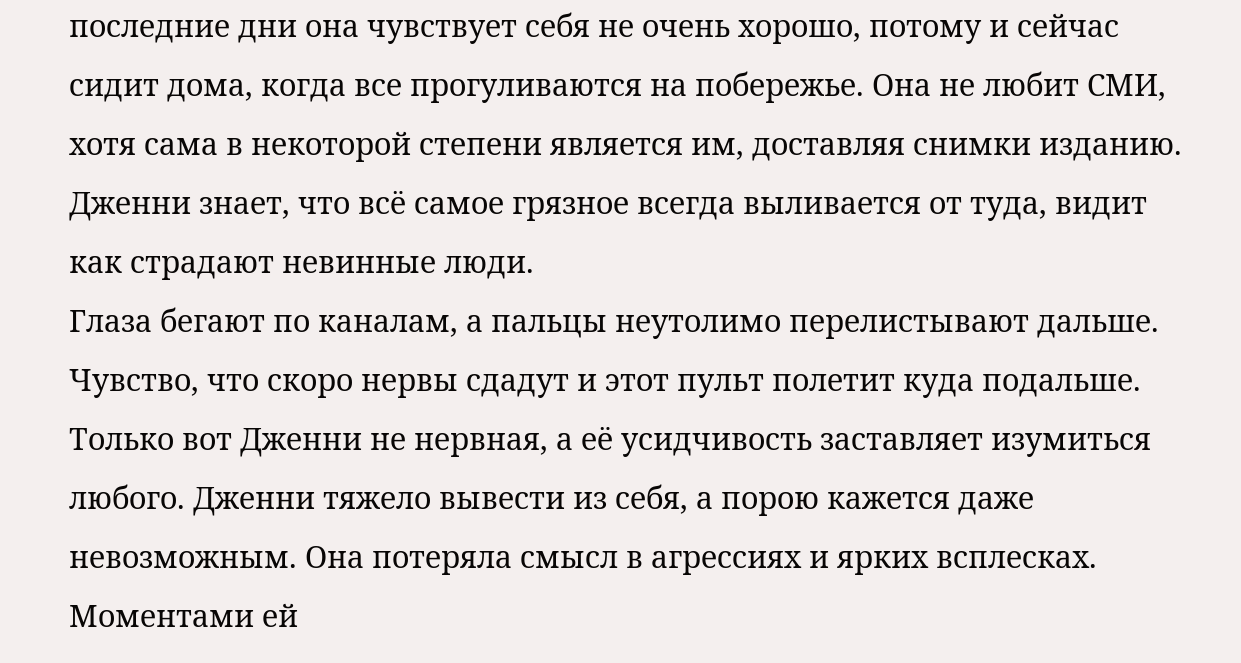последние дни она чувствует себя не очень хорошо, потому и сейчас сидит дома, когда все прогуливаются на побережье. Она не любит СМИ, хотя сама в некоторой степени является им, доставляя снимки изданию. Дженни знает, что всё самое грязное всегда выливается от туда, видит как страдают невинные люди.
Глаза бегают по каналам, а пальцы неутолимо перелистывают дальше. Чувство, что скоро нервы сдадут и этот пульт полетит куда подальше. Только вот Дженни не нервная, а её усидчивость заставляет изумиться любого. Дженни тяжело вывести из себя, а порою кажется даже невозможным. Она потеряла смысл в агрессиях и ярких всплесках. Моментами ей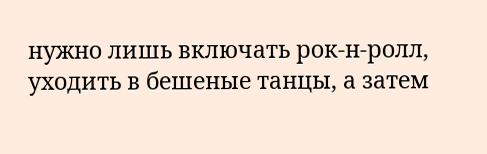нужно лишь включать рок-н-ролл, уходить в бешеные танцы, а затем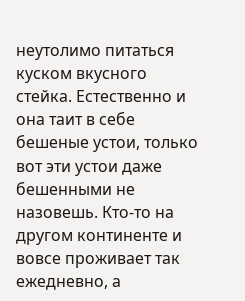неутолимо питаться куском вкусного стейка. Естественно и она таит в себе бешеные устои, только вот эти устои даже бешенными не назовешь. Кто-то на другом континенте и вовсе проживает так ежедневно, а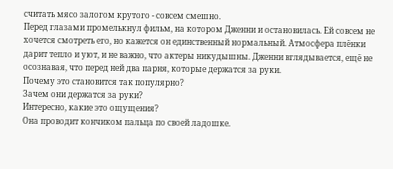считать мясо залогом крутого - совсем смешно.
Перед глазами промелькнул фильм, на котором Дженни и остановилась. Ей совсем не хочется смотреть его, но кажется он единственный нормальный. Атмосфера плёнки дарит тепло и уют, и не важно, что актеры никудышны. Дженни вглядывается, ещё не осознавая, что перед ней два парня, которые держатся за руки.
Почему это становится так популярно?
Зачем они держатся за руки?
Интересно, какие это ощущения?
Она проводит кончиком пальца по своей ладошке.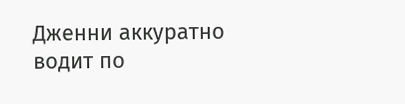Дженни аккуратно водит по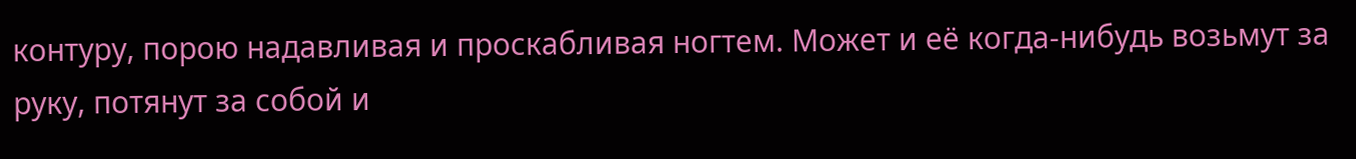контуру, порою надавливая и проскабливая ногтем. Может и её когда-нибудь возьмут за руку, потянут за собой и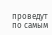проведут по самым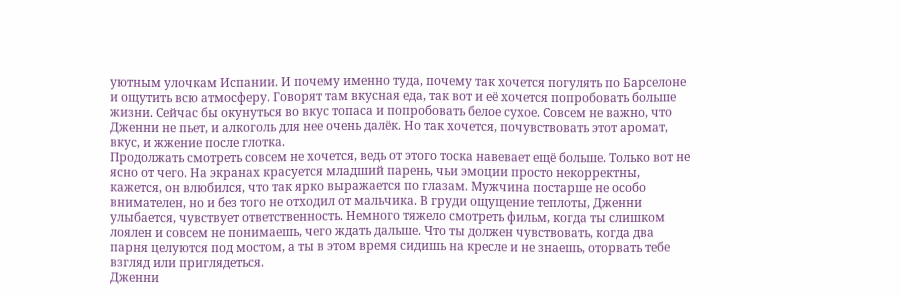уютным улочкам Испании. И почему именно туда, почему так хочется погулять по Барселоне и ощутить всю атмосферу. Говорят там вкусная еда, так вот и её хочется попробовать больше жизни. Сейчас бы окунуться во вкус топаса и попробовать белое сухое. Совсем не важно, что Дженни не пьет, и алкоголь для нее очень далёк. Но так хочется, почувствовать этот аромат, вкус, и жжение после глотка.
Продолжать смотреть совсем не хочется, ведь от этого тоска навевает ещё больше. Только вот не ясно от чего. На экранах красуется младший парень, чьи эмоции просто некорректны, кажется, он влюбился, что так ярко выражается по глазам. Мужчина постарше не особо внимателен, но и без того не отходил от мальчика. В груди ощущение теплоты, Дженни улыбается, чувствует ответственность. Немного тяжело смотреть фильм, когда ты слишком лоялен и совсем не понимаешь, чего ждать дальше. Что ты должен чувствовать, когда два парня целуются под мостом, а ты в этом время сидишь на кресле и не знаешь, оторвать тебе взгляд или приглядеться.
Дженни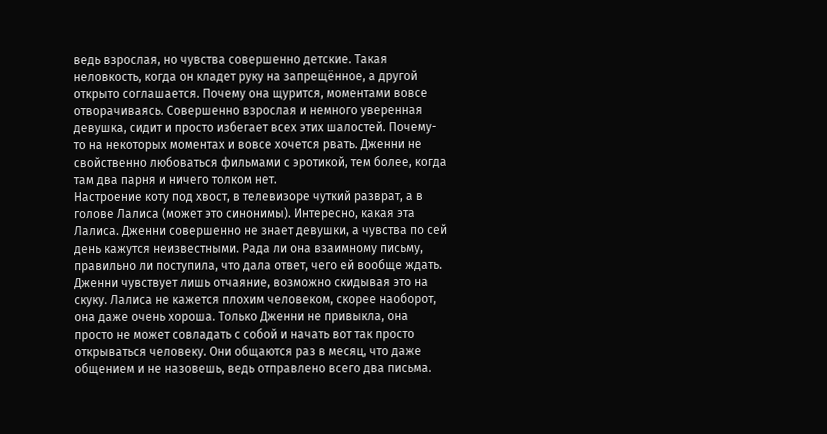ведь взрослая, но чувства совершенно детские. Такая неловкость, когда он кладет руку на запрещённое, а другой открыто соглашается. Почему она щурится, моментами вовсе отворачиваясь. Совершенно взрослая и немного уверенная девушка, сидит и просто избегает всех этих шалостей. Почему-то на некоторых моментах и вовсе хочется рвать. Дженни не свойственно любоваться фильмами с эротикой, тем более, когда там два парня и ничего толком нет.
Настроение коту под хвост, в телевизоре чуткий разврат, а в голове Лалиса (может это синонимы). Интересно, какая эта Лалиса. Дженни совершенно не знает девушки, а чувства по сей день кажутся неизвестными. Рада ли она взаимному письму, правильно ли поступила, что дала ответ, чего ей вообще ждать. Дженни чувствует лишь отчаяние, возможно скидывая это на скуку. Лалиса не кажется плохим человеком, скорее наоборот, она даже очень хороша. Только Дженни не привыкла, она просто не может совладать с собой и начать вот так просто открываться человеку. Они общаются раз в месяц, что даже общением и не назовешь, ведь отправлено всего два письма.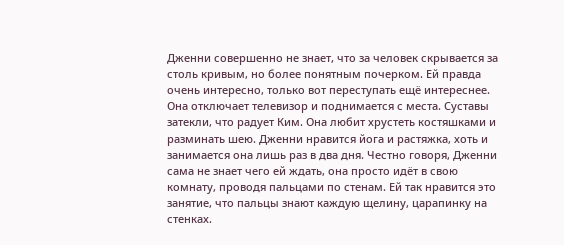Дженни совершенно не знает, что за человек скрывается за столь кривым, но более понятным почерком. Ей правда очень интересно, только вот переступать ещё интереснее.
Она отключает телевизор и поднимается с места. Суставы затекли, что радует Ким. Она любит хрустеть костяшками и разминать шею. Дженни нравится йога и растяжка, хоть и занимается она лишь раз в два дня. Честно говоря, Дженни сама не знает чего ей ждать, она просто идёт в свою комнату, проводя пальцами по стенам. Ей так нравится это занятие, что пальцы знают каждую щелину, царапинку на стенках.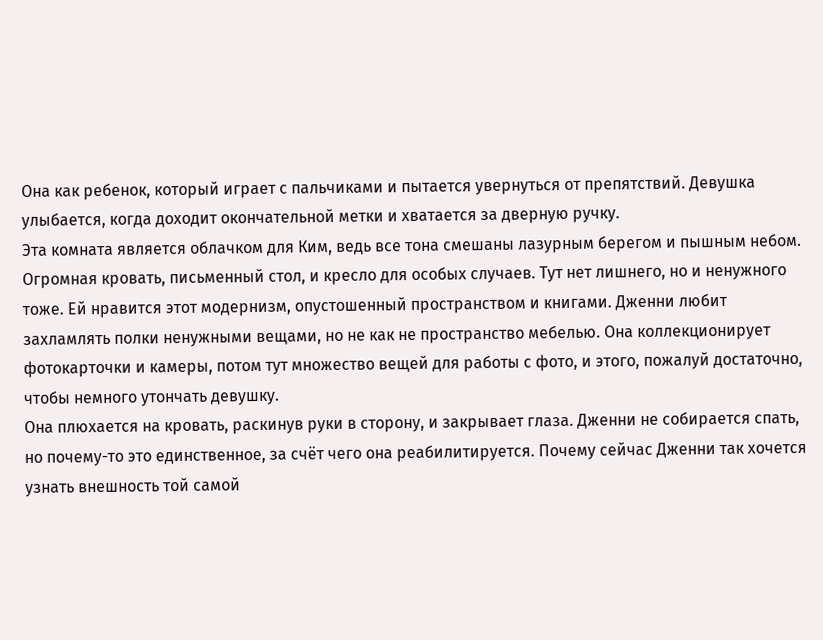Она как ребенок, который играет с пальчиками и пытается увернуться от препятствий. Девушка улыбается, когда доходит окончательной метки и хватается за дверную ручку.
Эта комната является облачком для Ким, ведь все тона смешаны лазурным берегом и пышным небом. Огромная кровать, письменный стол, и кресло для особых случаев. Тут нет лишнего, но и ненужного тоже. Ей нравится этот модернизм, опустошенный пространством и книгами. Дженни любит захламлять полки ненужными вещами, но не как не пространство мебелью. Она коллекционирует фотокарточки и камеры, потом тут множество вещей для работы с фото, и этого, пожалуй достаточно, чтобы немного утончать девушку.
Она плюхается на кровать, раскинув руки в сторону, и закрывает глаза. Дженни не собирается спать, но почему-то это единственное, за счёт чего она реабилитируется. Почему сейчас Дженни так хочется узнать внешность той самой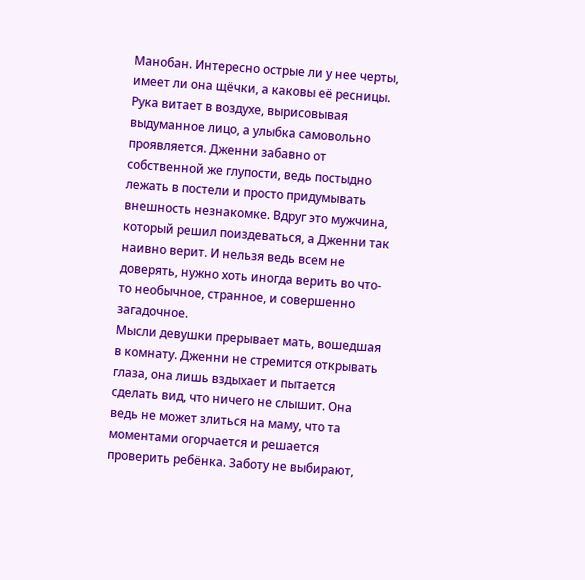Манобан. Интересно острые ли у нее черты, имеет ли она щёчки, а каковы её ресницы. Рука витает в воздухе, вырисовывая выдуманное лицо, а улыбка самовольно проявляется. Дженни забавно от собственной же глупости, ведь постыдно лежать в постели и просто придумывать внешность незнакомке. Вдруг это мужчина, который решил поиздеваться, а Дженни так наивно верит. И нельзя ведь всем не доверять, нужно хоть иногда верить во что-то необычное, странное, и совершенно загадочное.
Мысли девушки прерывает мать, вошедшая в комнату. Дженни не стремится открывать глаза, она лишь вздыхает и пытается сделать вид, что ничего не слышит. Она ведь не может злиться на маму, что та моментами огорчается и решается проверить ребёнка. Заботу не выбирают,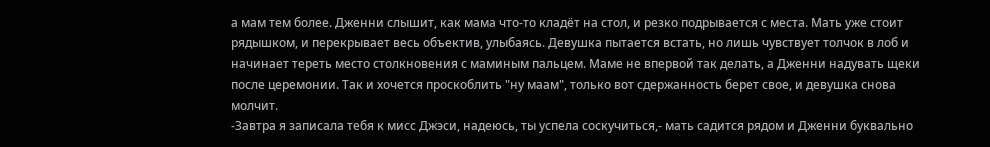а мам тем более. Дженни слышит, как мама что-то кладёт на стол, и резко подрывается с места. Мать уже стоит рядышком, и перекрывает весь объектив, улыбаясь. Девушка пытается встать, но лишь чувствует толчок в лоб и начинает тереть место столкновения с маминым пальцем. Маме не впервой так делать, а Дженни надувать щеки после церемонии. Так и хочется проскоблить "ну маам", только вот сдержанность берет свое, и девушка снова молчит.
-Завтра я записала тебя к мисс Джэси, надеюсь, ты успела соскучиться,- мать садится рядом и Дженни буквально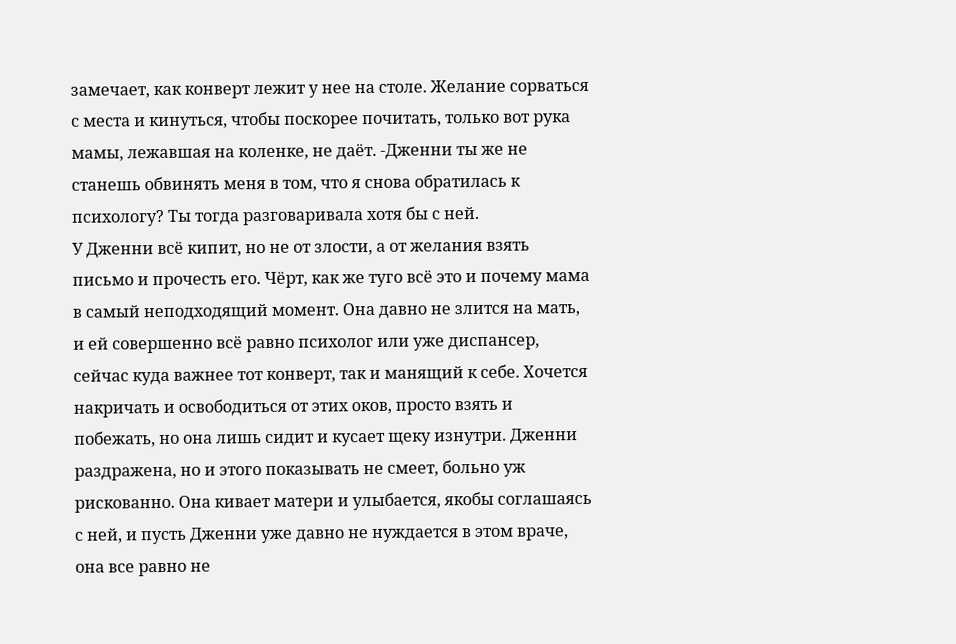замечает, как конверт лежит у нее на столе. Желание сорваться с места и кинуться, чтобы поскорее почитать, только вот рука мамы, лежавшая на коленке, не даёт. -Дженни ты же не станешь обвинять меня в том, что я снова обратилась к психологу? Ты тогда разговаривала хотя бы с ней.
У Дженни всё кипит, но не от злости, а от желания взять письмо и прочесть его. Чёрт, как же туго всё это и почему мама в самый неподходящий момент. Она давно не злится на мать, и ей совершенно всё равно психолог или уже диспансер, сейчас куда важнее тот конверт, так и манящий к себе. Хочется накричать и освободиться от этих оков, просто взять и побежать, но она лишь сидит и кусает щеку изнутри. Дженни раздражена, но и этого показывать не смеет, больно уж рискованно. Она кивает матери и улыбается, якобы соглашаясь с ней, и пусть Дженни уже давно не нуждается в этом враче, она все равно не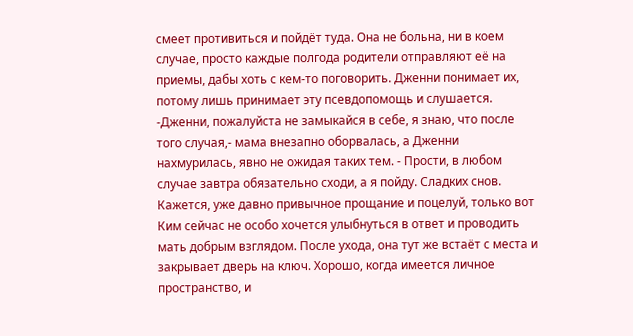смеет противиться и пойдёт туда. Она не больна, ни в коем случае, просто каждые полгода родители отправляют её на приемы, дабы хоть с кем-то поговорить. Дженни понимает их, потому лишь принимает эту псевдопомощь и слушается.
-Дженни, пожалуйста не замыкайся в себе, я знаю, что после того случая,- мама внезапно оборвалась, а Дженни нахмурилась, явно не ожидая таких тем. - Прости, в любом случае завтра обязательно сходи, а я пойду. Сладких снов.
Кажется, уже давно привычное прощание и поцелуй, только вот Ким сейчас не особо хочется улыбнуться в ответ и проводить мать добрым взглядом. После ухода, она тут же встаёт с места и закрывает дверь на ключ. Хорошо, когда имеется личное пространство, и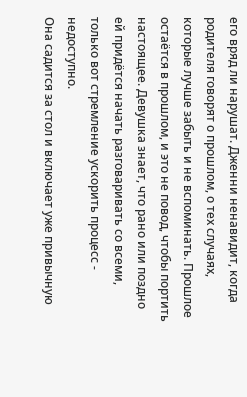его вряд ли нарушат. Дженни ненавидит, когда родителя говорят о прошлом, о тех случаях, которые лучше забыть и не вспоминать. Прошлое остаётся в прошлом, и это не повод, чтобы портить настоящее. Девушка знает, что рано или поздно ей придётся начать разговаривать со всеми, только вот стремление ускорить процесс - недоступно.
Она садится за стол и включает уже привычную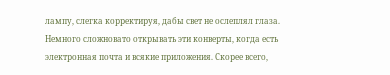лампу, слегка корректируя, дабы свет не ослеплял глаза. Немного сложновато открывать эти конверты, когда есть электронная почта и всякие приложения. Скорее всего,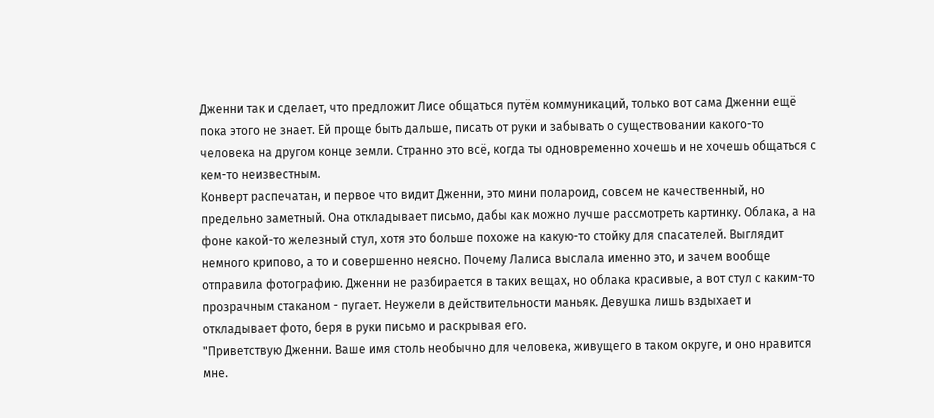Дженни так и сделает, что предложит Лисе общаться путём коммуникаций, только вот сама Дженни ещё пока этого не знает. Ей проще быть дальше, писать от руки и забывать о существовании какого-то человека на другом конце земли. Странно это всё, когда ты одновременно хочешь и не хочешь общаться с кем-то неизвестным.
Конверт распечатан, и первое что видит Дженни, это мини полароид, совсем не качественный, но предельно заметный. Она откладывает письмо, дабы как можно лучше рассмотреть картинку. Облака, а на фоне какой-то железный стул, хотя это больше похоже на какую-то стойку для спасателей. Выглядит немного крипово, а то и совершенно неясно. Почему Лалиса выслала именно это, и зачем вообще отправила фотографию. Дженни не разбирается в таких вещах, но облака красивые, а вот стул с каким-то прозрачным стаканом - пугает. Неужели в действительности маньяк. Девушка лишь вздыхает и откладывает фото, беря в руки письмо и раскрывая его.
"Приветствую Дженни. Ваше имя столь необычно для человека, живущего в таком округе, и оно нравится мне.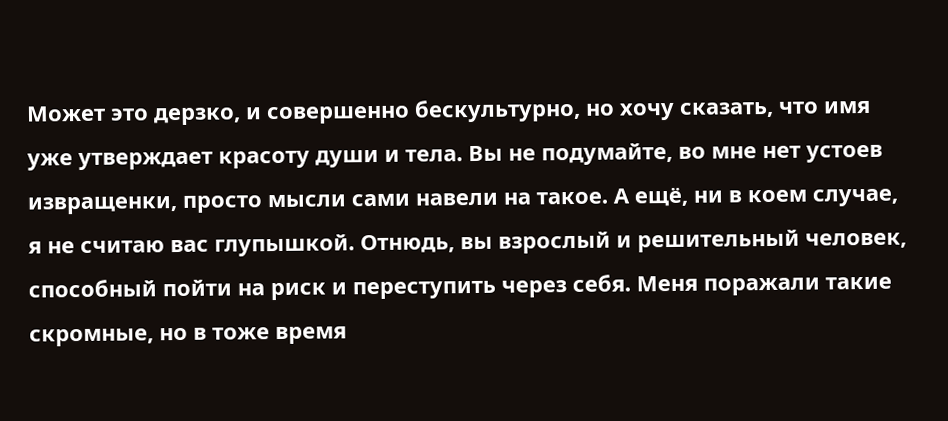Может это дерзко, и совершенно бескультурно, но хочу сказать, что имя уже утверждает красоту души и тела. Вы не подумайте, во мне нет устоев извращенки, просто мысли сами навели на такое. А ещё, ни в коем случае, я не считаю вас глупышкой. Отнюдь, вы взрослый и решительный человек, способный пойти на риск и переступить через себя. Меня поражали такие скромные, но в тоже время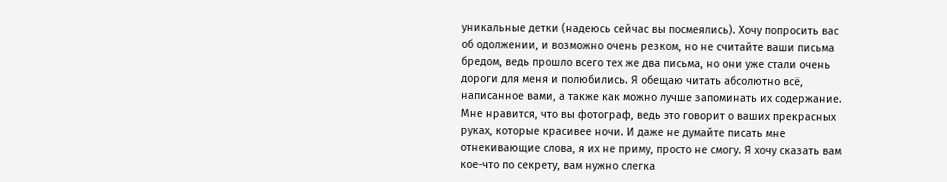уникальные детки (надеюсь сейчас вы посмеялись). Хочу попросить вас об одолжении, и возможно очень резком, но не считайте ваши письма бредом, ведь прошло всего тех же два письма, но они уже стали очень дороги для меня и полюбились. Я обещаю читать абсолютно всё, написанное вами, а также как можно лучше запоминать их содержание. Мне нравится, что вы фотограф, ведь это говорит о ваших прекрасных руках, которые красивее ночи. И даже не думайте писать мне отнекивающие слова, я их не приму, просто не смогу. Я хочу сказать вам кое-что по секрету, вам нужно слегка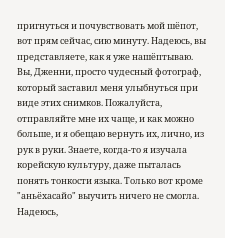пригнуться и почувствовать мой шёпот, вот прям сейчас, сию минуту. Надеюсь, вы представляете, как я уже нашёптываю. Вы, Дженни, просто чудесный фотограф, который заставил меня улыбнуться при виде этих снимков. Пожалуйста, отправляйте мне их чаще, и как можно больше, и я обещаю вернуть их, лично, из рук в руки. Знаете, когда-то я изучала корейскую культуру, даже пыталась понять тонкости языка. Только вот кроме "аньёхасайо" выучить ничего не смогла. Надеюсь,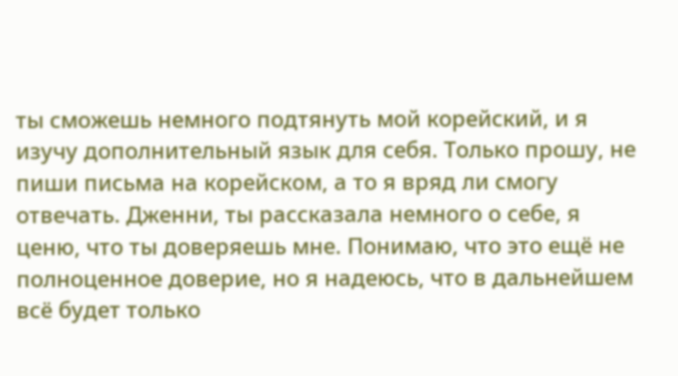ты сможешь немного подтянуть мой корейский, и я изучу дополнительный язык для себя. Только прошу, не пиши письма на корейском, а то я вряд ли смогу отвечать. Дженни, ты рассказала немного о себе, я ценю, что ты доверяешь мне. Понимаю, что это ещё не полноценное доверие, но я надеюсь, что в дальнейшем всё будет только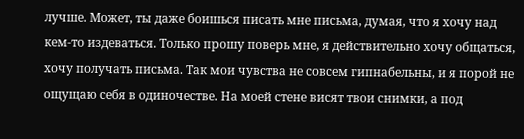лучше. Может, ты даже боишься писать мне письма, думая, что я хочу над кем-то издеваться. Только прошу поверь мне, я действительно хочу общаться, хочу получать письма. Так мои чувства не совсем гипнабельны, и я порой не ощущаю себя в одиночестве. На моей стене висят твои снимки, а под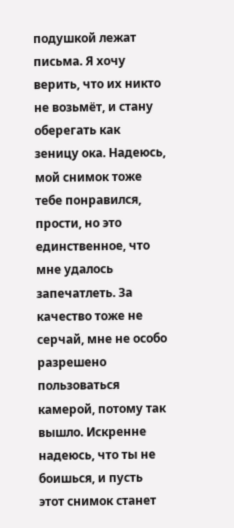подушкой лежат письма. Я хочу верить, что их никто не возьмёт, и стану оберегать как зеницу ока. Надеюсь, мой снимок тоже тебе понравился, прости, но это единственное, что мне удалось запечатлеть. За качество тоже не серчай, мне не особо разрешено пользоваться камерой, потому так вышло. Искренне надеюсь, что ты не боишься, и пусть этот снимок станет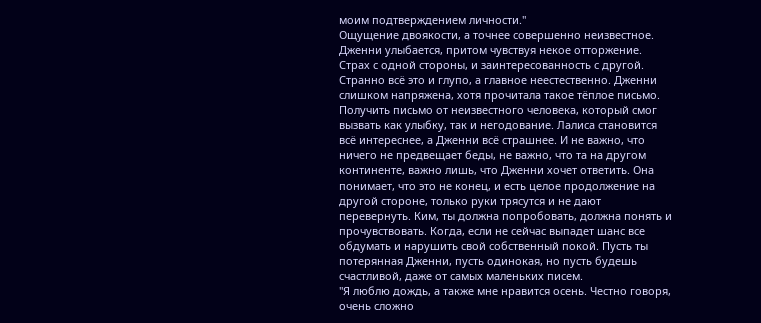моим подтверждением личности."
Ощущение двоякости, а точнее совершенно неизвестное. Дженни улыбается, притом чувствуя некое отторжение. Страх с одной стороны, и заинтересованность с другой. Странно всё это и глупо, а главное неестественно. Дженни слишком напряжена, хотя прочитала такое тёплое письмо. Получить письмо от неизвестного человека, который смог вызвать как улыбку, так и негодование. Лалиса становится всё интереснее, а Дженни всё страшнее. И не важно, что ничего не предвещает беды, не важно, что та на другом континенте, важно лишь, что Дженни хочет ответить. Она понимает, что это не конец, и есть целое продолжение на другой стороне, только руки трясутся и не дают перевернуть. Ким, ты должна попробовать, должна понять и прочувствовать. Когда, если не сейчас выпадет шанс все обдумать и нарушить свой собственный покой. Пусть ты потерянная Дженни, пусть одинокая, но пусть будешь счастливой, даже от самых маленьких писем.
"Я люблю дождь, а также мне нравится осень. Честно говоря, очень сложно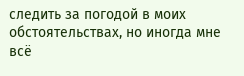следить за погодой в моих обстоятельствах, но иногда мне всё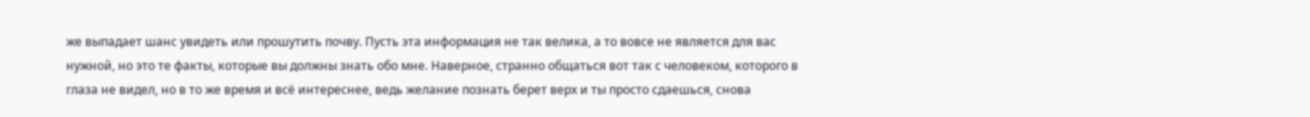же выпадает шанс увидеть или прошутить почву. Пусть эта информация не так велика, а то вовсе не является для вас нужной, но это те факты, которые вы должны знать обо мне. Наверное, странно общаться вот так с человеком, которого в глаза не видел, но в то же время и всё интереснее, ведь желание познать берет верх и ты просто сдаешься, снова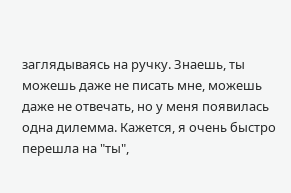заглядываясь на ручку. Знаешь, ты можешь даже не писать мне, можешь даже не отвечать, но у меня появилась одна дилемма. Кажется, я очень быстро перешла на "ты",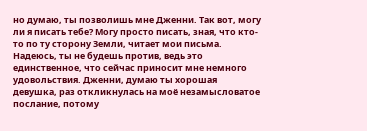но думаю, ты позволишь мне Дженни. Так вот, могу ли я писать тебе? Могу просто писать, зная, что кто-то по ту сторону Земли, читает мои письма. Надеюсь, ты не будешь против, ведь это единственное, что сейчас приносит мне немного удовольствия. Дженни, думаю ты хорошая девушка, раз откликнулась на моё незамысловатое послание, потому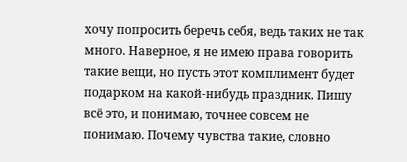хочу попросить беречь себя, ведь таких не так много. Наверное, я не имею права говорить такие вещи, но пусть этот комплимент будет подарком на какой-нибудь праздник. Пишу всё это, и понимаю, точнее совсем не понимаю. Почему чувства такие, словно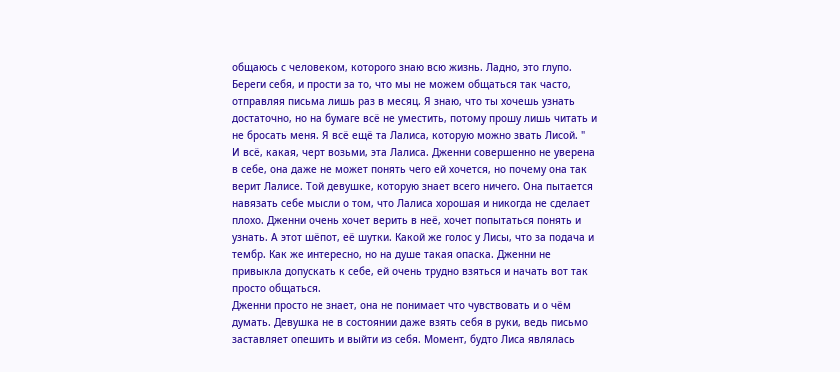общаюсь с человеком, которого знаю всю жизнь. Ладно, это глупо. Береги себя, и прости за то, что мы не можем общаться так часто, отправляя письма лишь раз в месяц. Я знаю, что ты хочешь узнать достаточно, но на бумаге всё не уместить, потому прошу лишь читать и не бросать меня. Я всё ещё та Лалиса, которую можно звать Лисой. "
И всё, какая, черт возьми, эта Лалиса. Дженни совершенно не уверена в себе, она даже не может понять чего ей хочется, но почему она так верит Лалисе. Той девушке, которую знает всего ничего. Она пытается навязать себе мысли о том, что Лалиса хорошая и никогда не сделает плохо. Дженни очень хочет верить в неё, хочет попытаться понять и узнать. А этот шёпот, её шутки. Какой же голос у Лисы, что за подача и тембр. Как же интересно, но на душе такая опаска. Дженни не привыкла допускать к себе, ей очень трудно взяться и начать вот так просто общаться.
Дженни просто не знает, она не понимает что чувствовать и о чём думать. Девушка не в состоянии даже взять себя в руки, ведь письмо заставляет опешить и выйти из себя. Момент, будто Лиса являлась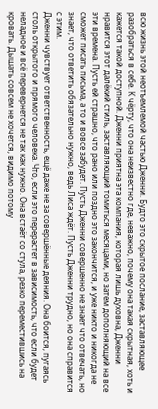всю жизнь этой неотъемлемой частью Дженни. Будто это скрытое послание, заставляющее разобраться в себе. К чёрту, что она неизвестно где, неважно, почему она такая скрытная, хоть и кажется такой доступной. Дженни приятна эта компания, которая лишь духовна, Дженни нравится этот далёкий стиль, заставляющий томиться месяцами, но затем дополняющий на все эти времена. Пусть ей страшно, что рано или поздно это закончится, и уже никто и никогда не сможет писать письма, а то и вовсе забудет. Пусть Дженни совершенно не знает что отвечать, но знает, что ответить обязательно нужно, ведь Лиса ждёт. Пусть Дженни трудно, но она справится с этим.
Дженни чувствует ответственность, ещё даже не за совершённые деяния. Она боится, пугаясь столь открытого и прямого человека. Что, если это перерастет в зависимость, что если будет неладное и всё перевернется не так как нужно. Она встаёт со стула, резко переместившись на кровать. Дышать совсем не хочется, видимо потому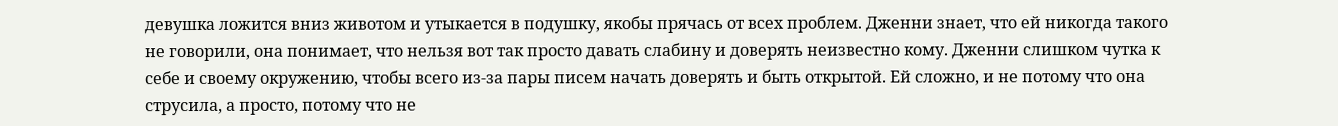девушка ложится вниз животом и утыкается в подушку, якобы прячась от всех проблем. Дженни знает, что ей никогда такого не говорили, она понимает, что нельзя вот так просто давать слабину и доверять неизвестно кому. Дженни слишком чутка к себе и своему окружению, чтобы всего из-за пары писем начать доверять и быть открытой. Ей сложно, и не потому что она струсила, а просто, потому что не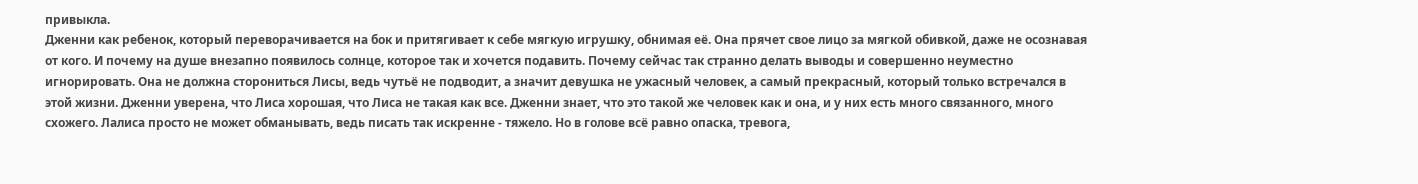привыкла.
Дженни как ребенок, который переворачивается на бок и притягивает к себе мягкую игрушку, обнимая её. Она прячет свое лицо за мягкой обивкой, даже не осознавая от кого. И почему на душе внезапно появилось солнце, которое так и хочется подавить. Почему сейчас так странно делать выводы и совершенно неуместно игнорировать. Она не должна сторониться Лисы, ведь чутьё не подводит, а значит девушка не ужасный человек, а самый прекрасный, который только встречался в этой жизни. Дженни уверена, что Лиса хорошая, что Лиса не такая как все. Дженни знает, что это такой же человек как и она, и у них есть много связанного, много схожего. Лалиса просто не может обманывать, ведь писать так искренне - тяжело. Но в голове всё равно опаска, тревога,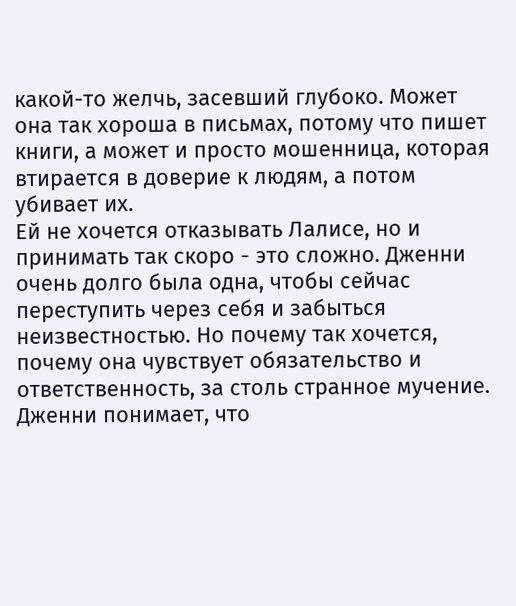какой-то желчь, засевший глубоко. Может она так хороша в письмах, потому что пишет книги, а может и просто мошенница, которая втирается в доверие к людям, а потом убивает их.
Ей не хочется отказывать Лалисе, но и принимать так скоро - это сложно. Дженни очень долго была одна, чтобы сейчас переступить через себя и забыться неизвестностью. Но почему так хочется, почему она чувствует обязательство и ответственность, за столь странное мучение. Дженни понимает, что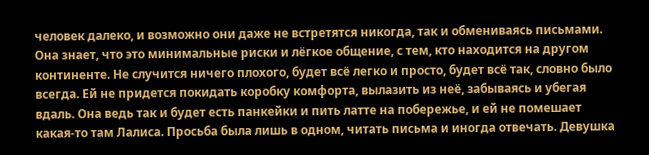человек далеко, и возможно они даже не встретятся никогда, так и обмениваясь письмами. Она знает, что это минимальные риски и лёгкое общение, с тем, кто находится на другом континенте. Не случится ничего плохого, будет всё легко и просто, будет всё так, словно было всегда. Ей не придется покидать коробку комфорта, вылазить из неё, забываясь и убегая вдаль. Она ведь так и будет есть панкейки и пить латте на побережье, и ей не помешает какая-то там Лалиса. Просьба была лишь в одном, читать письма и иногда отвечать. Девушка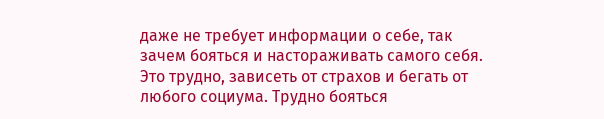даже не требует информации о себе, так зачем бояться и настораживать самого себя. Это трудно, зависеть от страхов и бегать от любого социума. Трудно бояться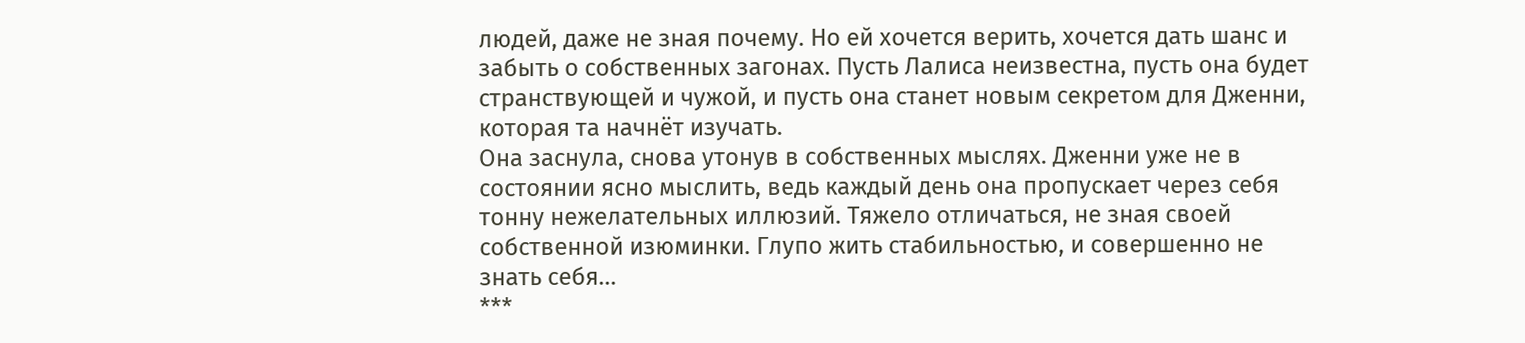людей, даже не зная почему. Но ей хочется верить, хочется дать шанс и забыть о собственных загонах. Пусть Лалиса неизвестна, пусть она будет странствующей и чужой, и пусть она станет новым секретом для Дженни, которая та начнёт изучать.
Она заснула, снова утонув в собственных мыслях. Дженни уже не в состоянии ясно мыслить, ведь каждый день она пропускает через себя тонну нежелательных иллюзий. Тяжело отличаться, не зная своей собственной изюминки. Глупо жить стабильностью, и совершенно не знать себя...
***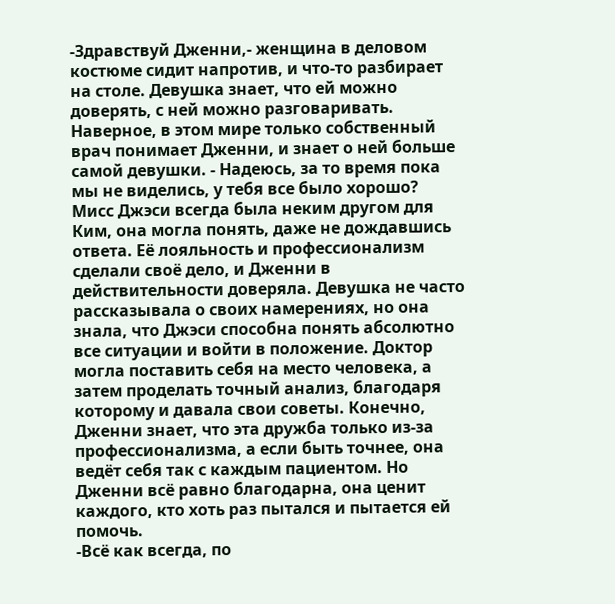-Здравствуй Дженни,- женщина в деловом костюме сидит напротив, и что-то разбирает на столе. Девушка знает, что ей можно доверять, с ней можно разговаривать. Наверное, в этом мире только собственный врач понимает Дженни, и знает о ней больше самой девушки. - Надеюсь, за то время пока мы не виделись, у тебя все было хорошо?
Мисс Джэси всегда была неким другом для Ким, она могла понять, даже не дождавшись ответа. Её лояльность и профессионализм сделали своё дело, и Дженни в действительности доверяла. Девушка не часто рассказывала о своих намерениях, но она знала, что Джэси способна понять абсолютно все ситуации и войти в положение. Доктор могла поставить себя на место человека, а затем проделать точный анализ, благодаря которому и давала свои советы. Конечно, Дженни знает, что эта дружба только из-за профессионализма, а если быть точнее, она ведёт себя так с каждым пациентом. Но Дженни всё равно благодарна, она ценит каждого, кто хоть раз пытался и пытается ей помочь.
-Всё как всегда, по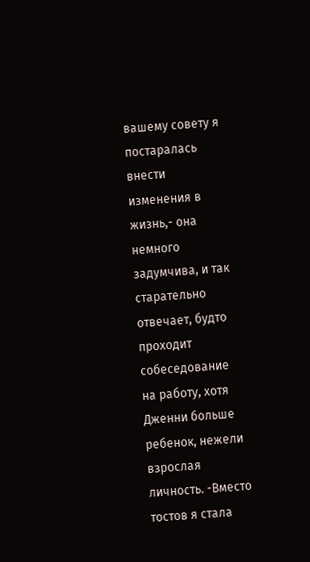вашему совету я постаралась внести изменения в жизнь,- она немного задумчива, и так старательно отвечает, будто проходит собеседование на работу, хотя Дженни больше ребенок, нежели взрослая личность. -Вместо тостов я стала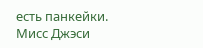есть панкейки.
Мисс Джэси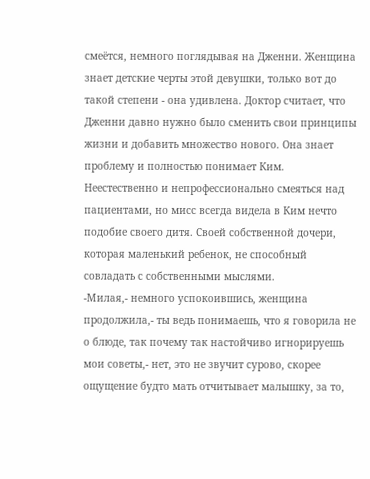смеётся, немного поглядывая на Дженни. Женщина знает детские черты этой девушки, только вот до такой степени - она удивлена. Доктор считает, что Дженни давно нужно было сменить свои принципы жизни и добавить множество нового. Она знает проблему и полностью понимает Ким. Неестественно и непрофессионально смеяться над пациентами, но мисс всегда видела в Ким нечто подобие своего дитя. Своей собственной дочери, которая маленький ребенок, не способный совладать с собственными мыслями.
-Милая,- немного успокоившись, женщина продолжила,- ты ведь понимаешь, что я говорила не о блюде, так почему так настойчиво игнорируешь мои советы,- нет, это не звучит сурово, скорее ощущение будто мать отчитывает малышку, за то,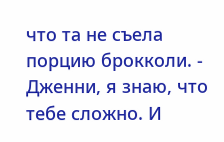что та не съела порцию брокколи. - Дженни, я знаю, что тебе сложно. И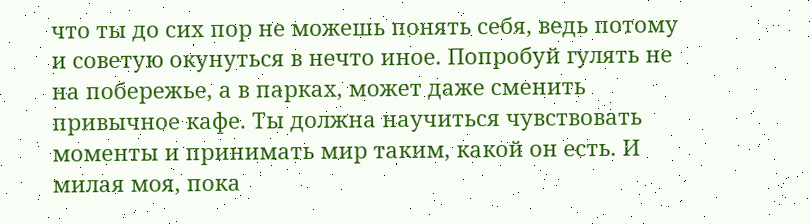что ты до сих пор не можешь понять себя, ведь потому и советую окунуться в нечто иное. Попробуй гулять не на побережье, а в парках, может даже сменить привычное кафе. Ты должна научиться чувствовать моменты и принимать мир таким, какой он есть. И милая моя, пока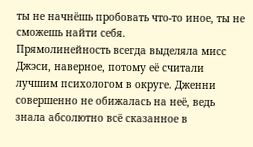ты не начнёшь пробовать что-то иное, ты не сможешь найти себя.
Прямолинейность всегда выделяла мисс Джэси, наверное, потому её считали лучшим психологом в округе. Дженни совершенно не обижалась на неё, ведь знала абсолютно всё сказанное в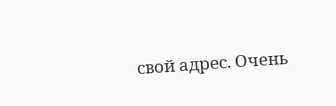свой адрес. Очень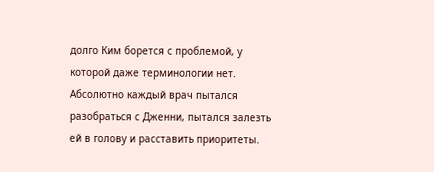долго Ким борется с проблемой, у которой даже терминологии нет. Абсолютно каждый врач пытался разобраться с Дженни, пытался залезть ей в голову и расставить приоритеты.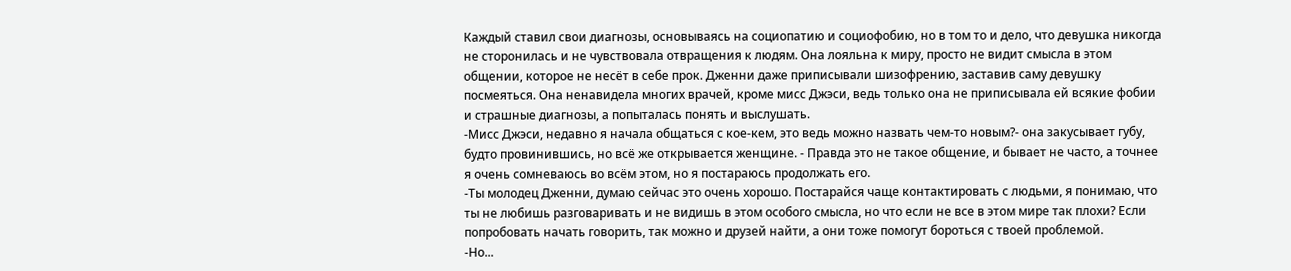Каждый ставил свои диагнозы, основываясь на социопатию и социофобию, но в том то и дело, что девушка никогда не сторонилась и не чувствовала отвращения к людям. Она лояльна к миру, просто не видит смысла в этом общении, которое не несёт в себе прок. Дженни даже приписывали шизофрению, заставив саму девушку посмеяться. Она ненавидела многих врачей, кроме мисс Джэси, ведь только она не приписывала ей всякие фобии и страшные диагнозы, а попыталась понять и выслушать.
-Мисс Джэси, недавно я начала общаться с кое-кем, это ведь можно назвать чем-то новым?- она закусывает губу, будто провинившись, но всё же открывается женщине. - Правда это не такое общение, и бывает не часто, а точнее я очень сомневаюсь во всём этом, но я постараюсь продолжать его.
-Ты молодец Дженни, думаю сейчас это очень хорошо. Постарайся чаще контактировать с людьми, я понимаю, что ты не любишь разговаривать и не видишь в этом особого смысла, но что если не все в этом мире так плохи? Если попробовать начать говорить, так можно и друзей найти, а они тоже помогут бороться с твоей проблемой.
-Но...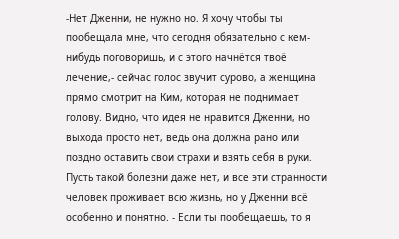-Нет Дженни, не нужно но. Я хочу чтобы ты пообещала мне, что сегодня обязательно с кем-нибудь поговоришь, и с этого начнётся твоё лечение,- сейчас голос звучит сурово, а женщина прямо смотрит на Ким, которая не поднимает голову. Видно, что идея не нравится Дженни, но выхода просто нет, ведь она должна рано или поздно оставить свои страхи и взять себя в руки. Пусть такой болезни даже нет, и все эти странности человек проживает всю жизнь, но у Дженни всё особенно и понятно. - Если ты пообещаешь, то я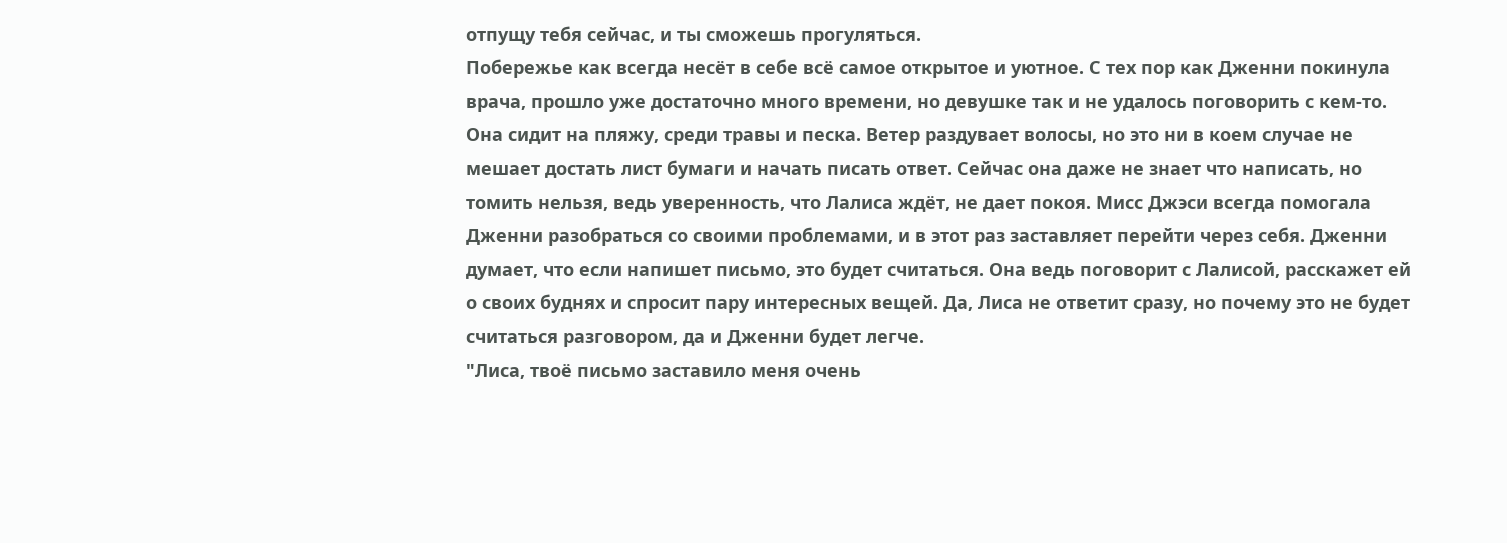отпущу тебя сейчас, и ты сможешь прогуляться.
Побережье как всегда несёт в себе всё самое открытое и уютное. С тех пор как Дженни покинула врача, прошло уже достаточно много времени, но девушке так и не удалось поговорить с кем-то. Она сидит на пляжу, среди травы и песка. Ветер раздувает волосы, но это ни в коем случае не мешает достать лист бумаги и начать писать ответ. Сейчас она даже не знает что написать, но томить нельзя, ведь уверенность, что Лалиса ждёт, не дает покоя. Мисс Джэси всегда помогала Дженни разобраться со своими проблемами, и в этот раз заставляет перейти через себя. Дженни думает, что если напишет письмо, это будет считаться. Она ведь поговорит с Лалисой, расскажет ей о своих буднях и спросит пару интересных вещей. Да, Лиса не ответит сразу, но почему это не будет считаться разговором, да и Дженни будет легче.
"Лиса, твоё письмо заставило меня очень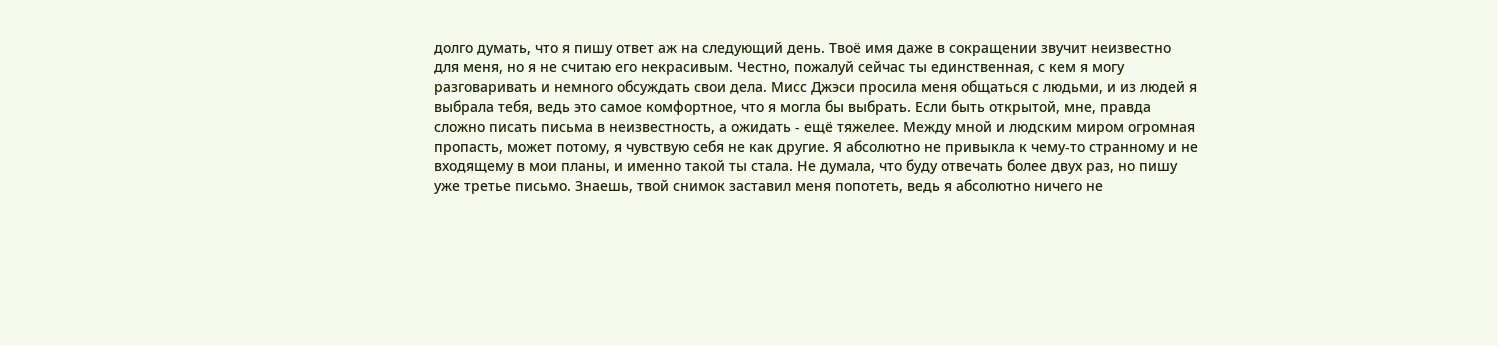долго думать, что я пишу ответ аж на следующий день. Твоё имя даже в сокращении звучит неизвестно для меня, но я не считаю его некрасивым. Честно, пожалуй сейчас ты единственная, с кем я могу разговаривать и немного обсуждать свои дела. Мисс Джэси просила меня общаться с людьми, и из людей я выбрала тебя, ведь это самое комфортное, что я могла бы выбрать. Если быть открытой, мне, правда сложно писать письма в неизвестность, а ожидать - ещё тяжелее. Между мной и людским миром огромная пропасть, может потому, я чувствую себя не как другие. Я абсолютно не привыкла к чему-то странному и не входящему в мои планы, и именно такой ты стала. Не думала, что буду отвечать более двух раз, но пишу уже третье письмо. Знаешь, твой снимок заставил меня попотеть, ведь я абсолютно ничего не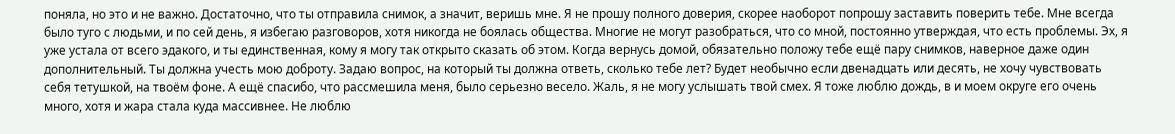поняла, но это и не важно. Достаточно, что ты отправила снимок, а значит, веришь мне. Я не прошу полного доверия, скорее наоборот попрошу заставить поверить тебе. Мне всегда было туго с людьми, и по сей день, я избегаю разговоров, хотя никогда не боялась общества. Многие не могут разобраться, что со мной, постоянно утверждая, что есть проблемы. Эх, я уже устала от всего эдакого, и ты единственная, кому я могу так открыто сказать об этом. Когда вернусь домой, обязательно положу тебе ещё пару снимков, наверное даже один дополнительный. Ты должна учесть мою доброту. Задаю вопрос, на который ты должна ответь, сколько тебе лет? Будет необычно если двенадцать или десять, не хочу чувствовать себя тетушкой, на твоём фоне. А ещё спасибо, что рассмешила меня, было серьезно весело. Жаль, я не могу услышать твой смех. Я тоже люблю дождь, в и моем округе его очень много, хотя и жара стала куда массивнее. Не люблю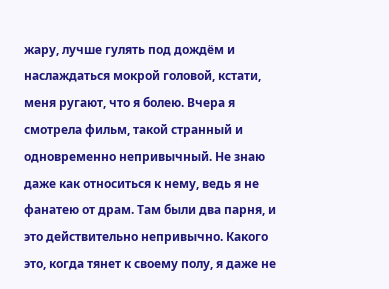жару, лучше гулять под дождём и наслаждаться мокрой головой, кстати, меня ругают, что я болею. Вчера я смотрела фильм, такой странный и одновременно непривычный. Не знаю даже как относиться к нему, ведь я не фанатею от драм. Там были два парня, и это действительно непривычно. Какого это, когда тянет к своему полу, я даже не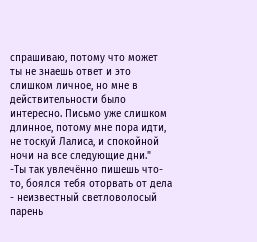спрашиваю, потому что может ты не знаешь ответ и это слишком личное, но мне в действительности было интересно. Письмо уже слишком длинное, потому мне пора идти, не тоскуй Лалиса, и спокойной ночи на все следующие дни."
-Ты так увлечённо пишешь что-то, боялся тебя оторвать от дела - неизвестный светловолосый парень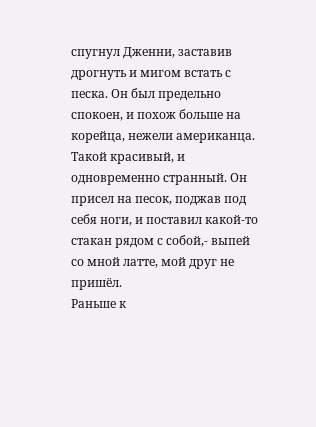спугнул Дженни, заставив дрогнуть и мигом встать с песка. Он был предельно спокоен, и похож больше на корейца, нежели американца. Такой красивый, и одновременно странный. Он присел на песок, поджав под себя ноги, и поставил какой-то стакан рядом с собой,- выпей со мной латте, мой друг не пришёл.
Раньше к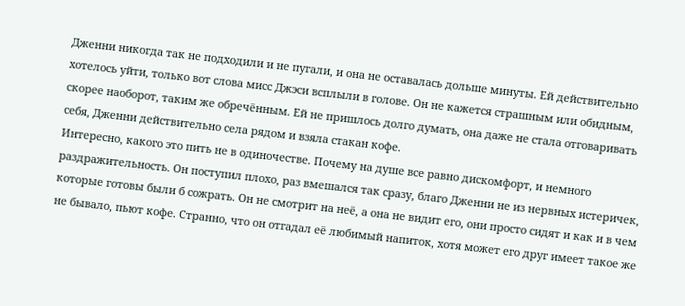Дженни никогда так не подходили и не пугали, и она не оставалась дольше минуты. Ей действительно хотелось уйти, только вот слова мисс Джэси всплыли в голове. Он не кажется страшным или обидным, скорее наоборот, таким же обречённым. Ей не пришлось долго думать, она даже не стала отговаривать себя, Дженни действительно села рядом и взяла стакан кофе.
Интересно, какого это пить не в одиночестве. Почему на душе все равно дискомфорт, и немного раздражительность. Он поступил плохо, раз вмешался так сразу, благо Дженни не из нервных истеричек, которые готовы были б сожрать. Он не смотрит на неё, а она не видит его, они просто сидят и как и в чем не бывало, пьют кофе. Странно, что он отгадал её любимый напиток, хотя может его друг имеет такое же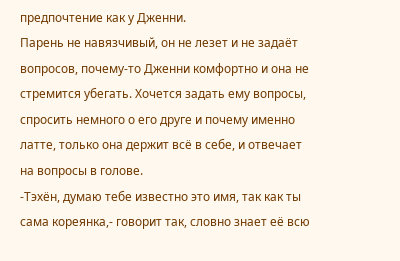предпочтение как у Дженни.
Парень не навязчивый, он не лезет и не задаёт вопросов, почему-то Дженни комфортно и она не стремится убегать. Хочется задать ему вопросы, спросить немного о его друге и почему именно латте, только она держит всё в себе, и отвечает на вопросы в голове.
-Тэхён, думаю тебе известно это имя, так как ты сама кореянка,- говорит так, словно знает её всю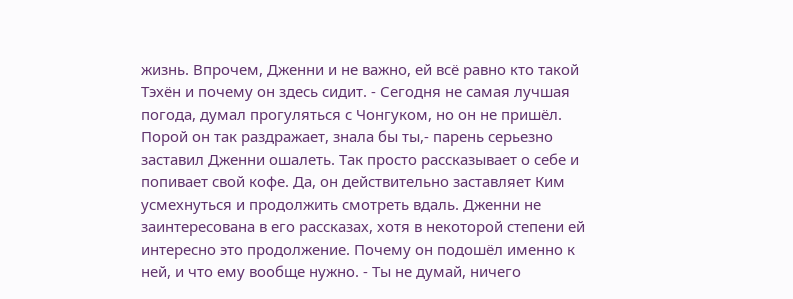жизнь. Впрочем, Дженни и не важно, ей всё равно кто такой Тэхён и почему он здесь сидит. - Сегодня не самая лучшая погода, думал прогуляться с Чонгуком, но он не пришёл. Порой он так раздражает, знала бы ты,- парень серьезно заставил Дженни ошалеть. Так просто рассказывает о себе и попивает свой кофе. Да, он действительно заставляет Ким усмехнуться и продолжить смотреть вдаль. Дженни не заинтересована в его рассказах, хотя в некоторой степени ей интересно это продолжение. Почему он подошёл именно к ней, и что ему вообще нужно. - Ты не думай, ничего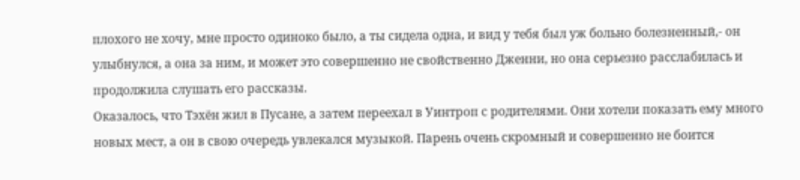плохого не хочу, мне просто одиноко было, а ты сидела одна, и вид у тебя был уж больно болезненный,- он улыбнулся, а она за ним, и может это совершенно не свойственно Дженни, но она серьезно расслабилась и продолжила слушать его рассказы.
Оказалось, что Тэхён жил в Пусане, а затем переехал в Уинтроп с родителями. Они хотели показать ему много новых мест, а он в свою очередь увлекался музыкой. Парень очень скромный и совершенно не боится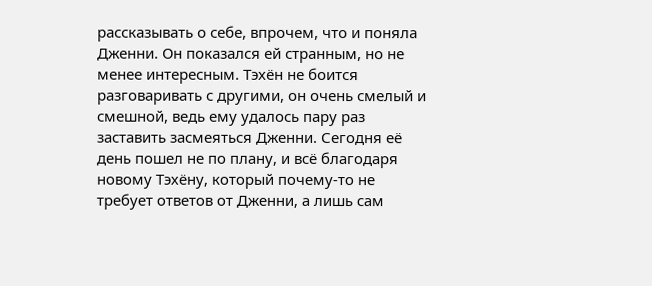рассказывать о себе, впрочем, что и поняла Дженни. Он показался ей странным, но не менее интересным. Тэхён не боится разговаривать с другими, он очень смелый и смешной, ведь ему удалось пару раз заставить засмеяться Дженни. Сегодня её день пошел не по плану, и всё благодаря новому Тэхёну, который почему-то не требует ответов от Дженни, а лишь сам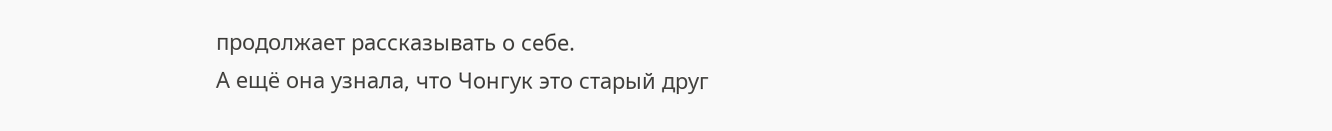продолжает рассказывать о себе.
А ещё она узнала, что Чонгук это старый друг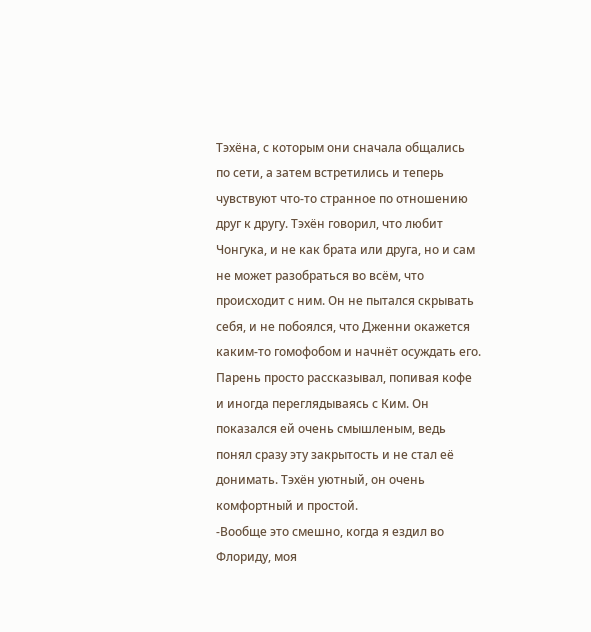Тэхёна, с которым они сначала общались по сети, а затем встретились и теперь чувствуют что-то странное по отношению друг к другу. Тэхён говорил, что любит Чонгука, и не как брата или друга, но и сам не может разобраться во всём, что происходит с ним. Он не пытался скрывать себя, и не побоялся, что Дженни окажется каким-то гомофобом и начнёт осуждать его. Парень просто рассказывал, попивая кофе и иногда переглядываясь с Ким. Он показался ей очень смышленым, ведь понял сразу эту закрытость и не стал её донимать. Тэхён уютный, он очень комфортный и простой.
-Вообще это смешно, когда я ездил во Флориду, моя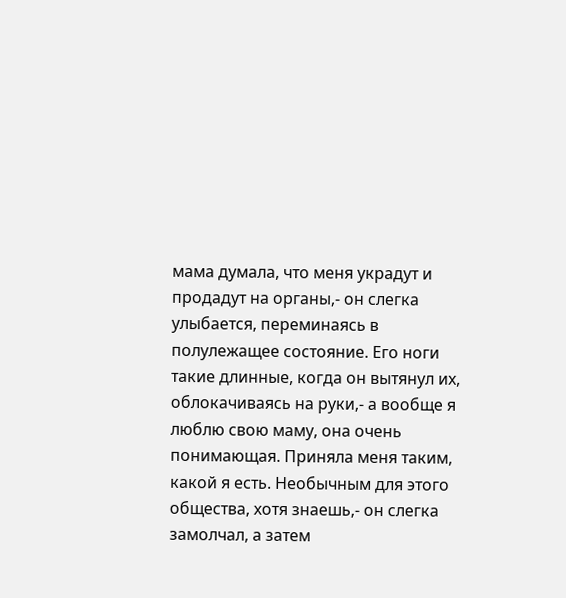мама думала, что меня украдут и продадут на органы,- он слегка улыбается, переминаясь в полулежащее состояние. Его ноги такие длинные, когда он вытянул их, облокачиваясь на руки,- а вообще я люблю свою маму, она очень понимающая. Приняла меня таким, какой я есть. Необычным для этого общества, хотя знаешь,- он слегка замолчал, а затем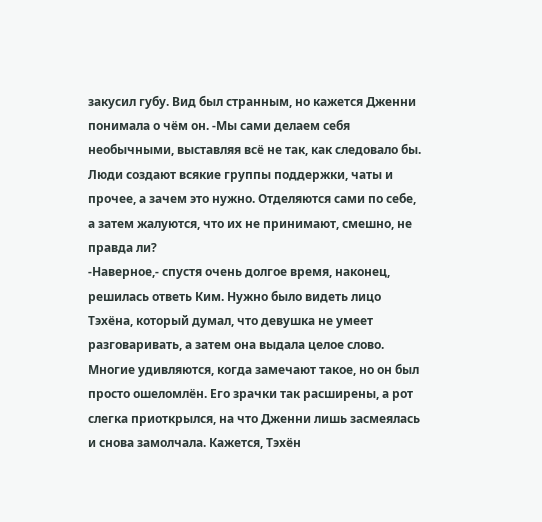закусил губу. Вид был странным, но кажется Дженни понимала о чём он. -Мы сами делаем себя необычными, выставляя всё не так, как следовало бы. Люди создают всякие группы поддержки, чаты и прочее, а зачем это нужно. Отделяются сами по себе, а затем жалуются, что их не принимают, смешно, не правда ли?
-Наверное,- спустя очень долгое время, наконец, решилась ответь Ким. Нужно было видеть лицо Тэхёна, который думал, что девушка не умеет разговаривать, а затем она выдала целое слово. Многие удивляются, когда замечают такое, но он был просто ошеломлён. Его зрачки так расширены, а рот слегка приоткрылся, на что Дженни лишь засмеялась и снова замолчала. Кажется, Тэхён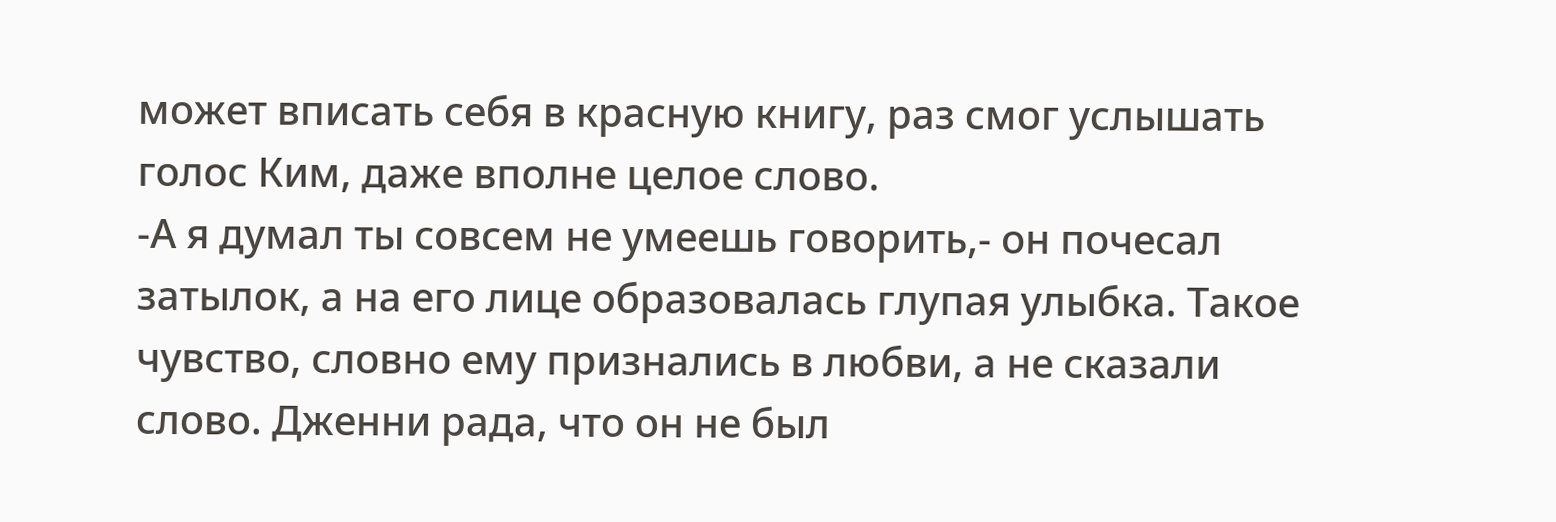может вписать себя в красную книгу, раз смог услышать голос Ким, даже вполне целое слово.
-А я думал ты совсем не умеешь говорить,- он почесал затылок, а на его лице образовалась глупая улыбка. Такое чувство, словно ему признались в любви, а не сказали слово. Дженни рада, что он не был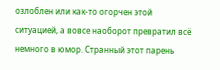озлоблен или как-то огорчен этой ситуацией, а вовсе наоборот превратил всё немного в юмор. Странный этот парень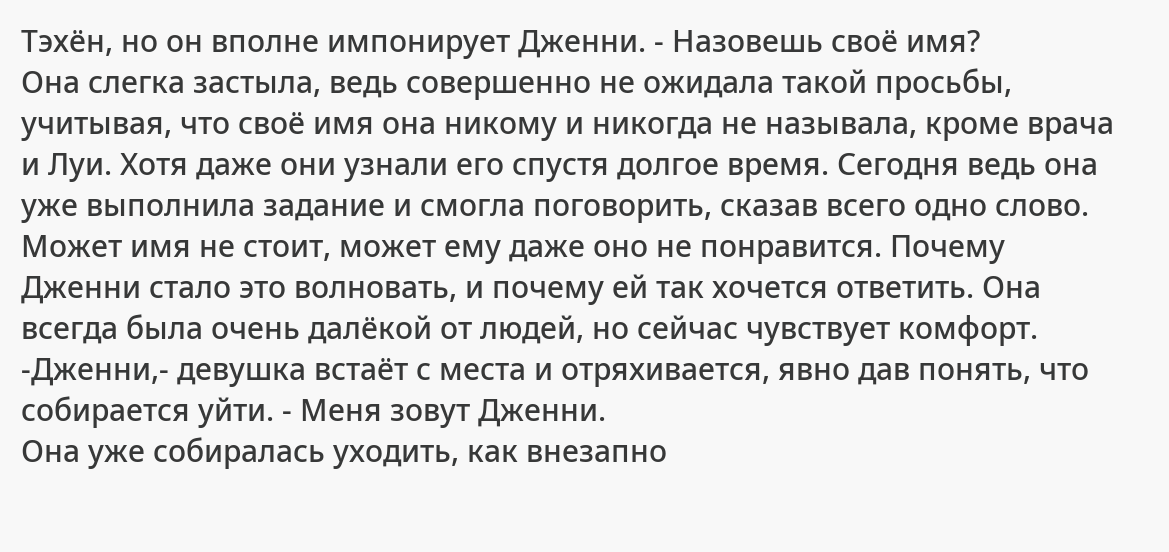Тэхён, но он вполне импонирует Дженни. - Назовешь своё имя?
Она слегка застыла, ведь совершенно не ожидала такой просьбы, учитывая, что своё имя она никому и никогда не называла, кроме врача и Луи. Хотя даже они узнали его спустя долгое время. Сегодня ведь она уже выполнила задание и смогла поговорить, сказав всего одно слово. Может имя не стоит, может ему даже оно не понравится. Почему Дженни стало это волновать, и почему ей так хочется ответить. Она всегда была очень далёкой от людей, но сейчас чувствует комфорт.
-Дженни,- девушка встаёт с места и отряхивается, явно дав понять, что собирается уйти. - Меня зовут Дженни.
Она уже собиралась уходить, как внезапно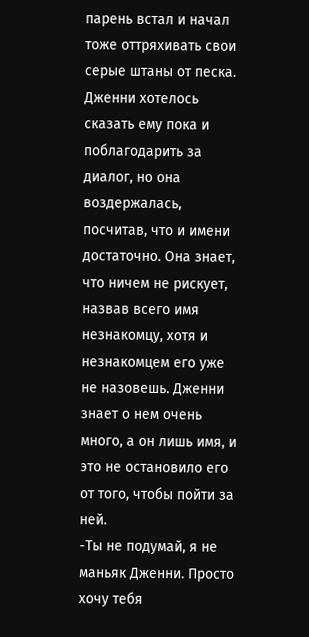парень встал и начал тоже оттряхивать свои серые штаны от песка. Дженни хотелось сказать ему пока и поблагодарить за диалог, но она воздержалась, посчитав, что и имени достаточно. Она знает, что ничем не рискует, назвав всего имя незнакомцу, хотя и незнакомцем его уже не назовешь. Дженни знает о нем очень много, а он лишь имя, и это не остановило его от того, чтобы пойти за ней.
-Ты не подумай, я не маньяк Дженни. Просто хочу тебя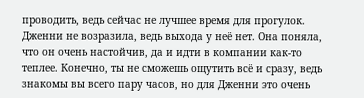проводить, ведь сейчас не лучшее время для прогулок.
Дженни не возразила, ведь выхода у неё нет. Она поняла, что он очень настойчив, да и идти в компании как-то теплее. Конечно, ты не сможешь ощутить всё и сразу, ведь знакомы вы всего пару часов, но для Дженни это очень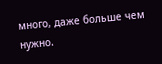много, даже больше чем нужно.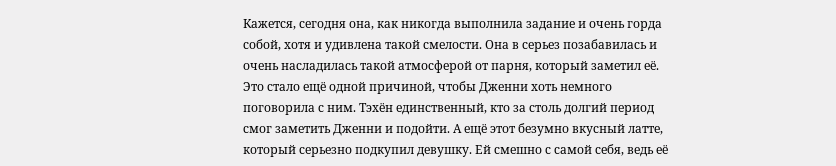Кажется, сегодня она, как никогда выполнила задание и очень горда собой, хотя и удивлена такой смелости. Она в серьез позабавилась и очень насладилась такой атмосферой от парня, который заметил её. Это стало ещё одной причиной, чтобы Дженни хоть немного поговорила с ним. Тэхён единственный, кто за столь долгий период смог заметить Дженни и подойти. А ещё этот безумно вкусный латте, который серьезно подкупил девушку. Ей смешно с самой себя, ведь её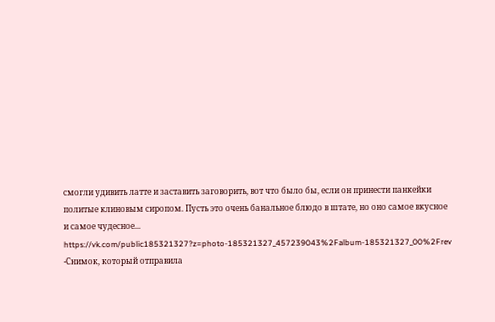смогли удивить латте и заставить заговорить, вот что было бы, если он принести панкейки политые клиновым сиропом. Пусть это очень банальное блюдо в штате, но оно самое вкусное и самое чудесное...
https://vk.com/public185321327?z=photo-185321327_457239043%2Falbum-185321327_00%2Frev -Снимок, который отправила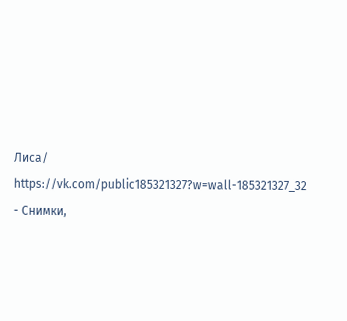Лиса/
https://vk.com/public185321327?w=wall-185321327_32 - Снимки,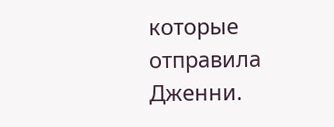которые отправила Дженни.